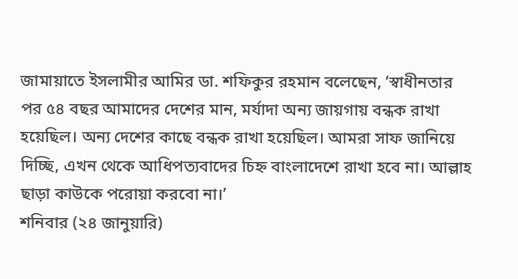জামায়াতে ইসলামীর আমির ডা. শফিকুর রহমান বলেছেন, ‘স্বাধীনতার পর ৫৪ বছর আমাদের দেশের মান, মর্যাদা অন্য জায়গায় বন্ধক রাখা হয়েছিল। অন্য দেশের কাছে বন্ধক রাখা হয়েছিল। আমরা সাফ জানিয়ে দিচ্ছি, এখন থেকে আধিপত্যবাদের চিহ্ন বাংলাদেশে রাখা হবে না। আল্লাহ ছাড়া কাউকে পরোয়া করবো না।’
শনিবার (২৪ জানুয়ারি)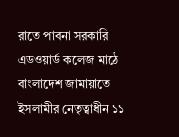রাতে পাবনা সরকারি এডওয়ার্ড কলেজ মাঠে বাংলাদেশ জামায়াতে ইসলামীর নেতৃত্বাধীন ১১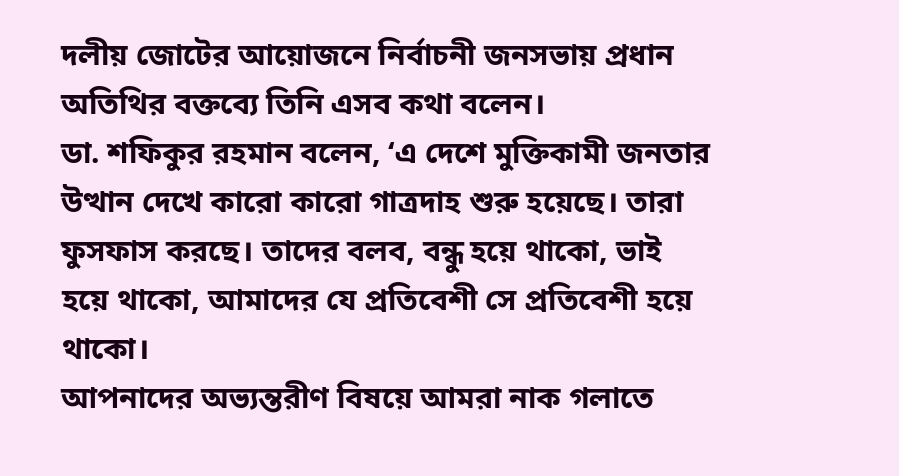দলীয় জোটের আয়োজনে নির্বাচনী জনসভায় প্রধান অতিথির বক্তব্যে তিনি এসব কথা বলেন।
ডা. শফিকুর রহমান বলেন, ‘এ দেশে মুক্তিকামী জনতার উত্থান দেখে কারো কারো গাত্রদাহ শুরু হয়েছে। তারা ফুসফাস করছে। তাদের বলব, বন্ধু হয়ে থাকো, ভাই হয়ে থাকো, আমাদের যে প্রতিবেশী সে প্রতিবেশী হয়ে থাকো।
আপনাদের অভ্যন্তরীণ বিষয়ে আমরা নাক গলাতে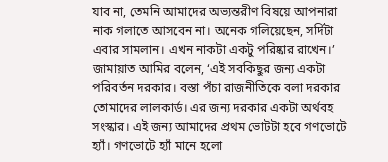যাব না, তেমনি আমাদের অভ্যন্তরীণ বিষয়ে আপনারা নাক গলাতে আসবেন না। অনেক গলিয়েছেন, সর্দিটা এবার সামলান। এখন নাকটা একটু পরিষ্কার রাখেন।’
জামায়াত আমির বলেন, ‘এই সবকিছুর জন্য একটা পরিবর্তন দরকার। বস্তা পঁচা রাজনীতিকে বলা দরকার তোমাদের লালকার্ড। এর জন্য দরকার একটা অর্থবহ সংস্কার। এই জন্য আমাদের প্রথম ভোটটা হবে গণভোটে হ্যাঁ। গণভোটে হ্যাঁ মানে হলো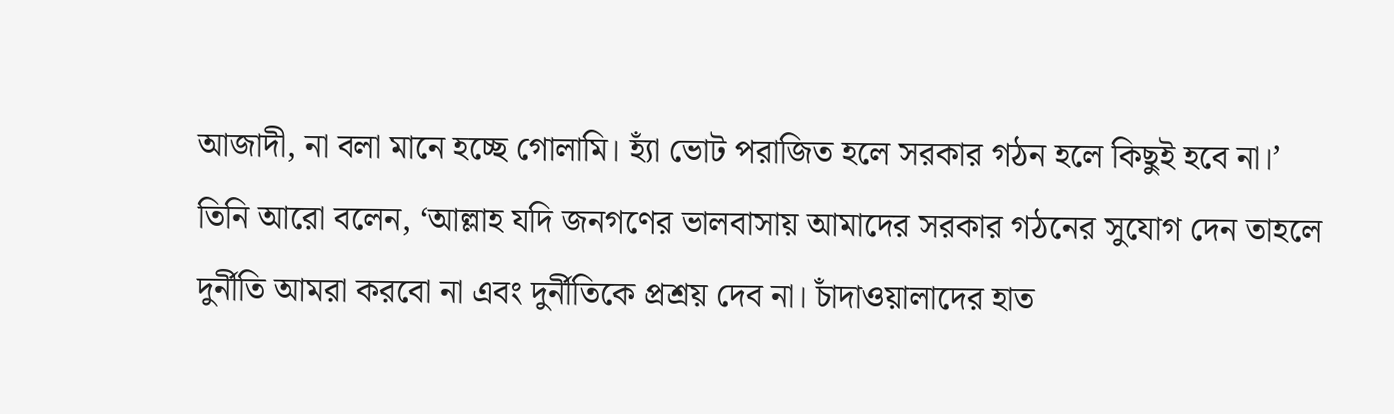আজাদী, না বলা মানে হচ্ছে গোলামি। হ্যাঁ ভোট পরাজিত হলে সরকার গঠন হলে কিছুই হবে না।’
তিনি আরো বলেন, ‘আল্লাহ যদি জনগণের ভালবাসায় আমাদের সরকার গঠনের সুযোগ দেন তাহলে দুর্নীতি আমরা করবো না এবং দুর্নীতিকে প্রশ্রয় দেব না। চাঁদাওয়ালাদের হাত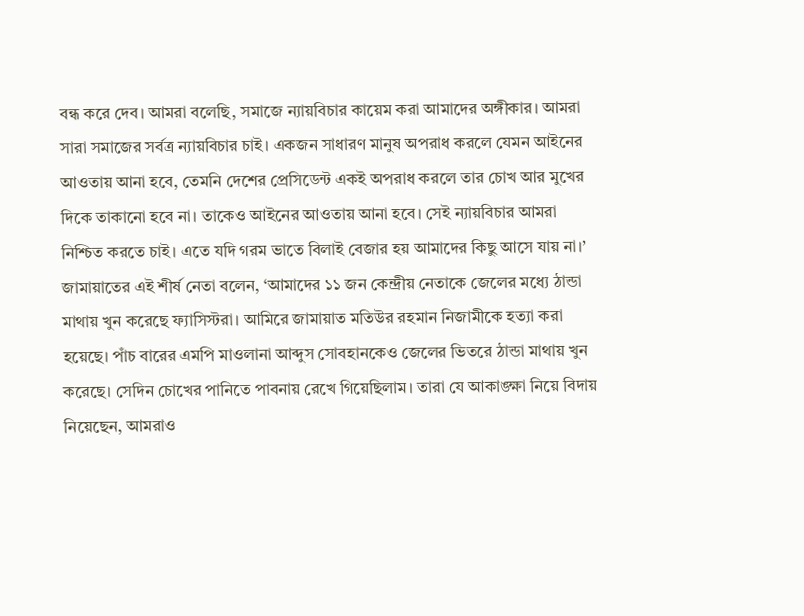বন্ধ করে দেব। আমরা বলেছি, সমাজে ন্যায়বিচার কায়েম করা আমাদের অঙ্গীকার। আমরা সারা সমাজের সর্বত্র ন্যায়বিচার চাই। একজন সাধারণ মানুষ অপরাধ করলে যেমন আইনের আওতায় আনা হবে, তেমনি দেশের প্রেসিডেন্ট একই অপরাধ করলে তার চোখ আর মুখের দিকে তাকানো হবে না। তাকেও আইনের আওতায় আনা হবে। সেই ন্যায়বিচার আমরা নিশ্চিত করতে চাই। এতে যদি গরম ভাতে বিলাই বেজার হয় আমাদের কিছু আসে যায় না।’
জামায়াতের এই শীর্ষ নেতা বলেন, ‘আমাদের ১১ জন কেন্দ্রীয় নেতাকে জেলের মধ্যে ঠান্ডা মাথায় খুন করেছে ফ্যাসিস্টরা। আমিরে জামায়াত মতিউর রহমান নিজামীকে হত্যা করা হয়েছে। পাঁচ বারের এমপি মাওলানা আব্দুস সোবহানকেও জেলের ভিতরে ঠান্ডা মাথায় খুন করেছে। সেদিন চোখের পানিতে পাবনায় রেখে গিয়েছিলাম। তারা যে আকাঙ্ক্ষা নিয়ে বিদায় নিয়েছেন, আমরাও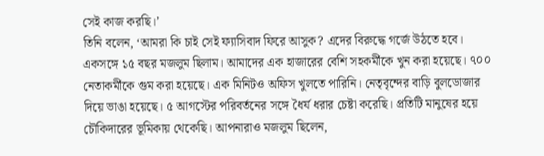সেই কাজ করছি।’
তিনি বলেন, ‘আমরা কি চাই সেই ফ্যাসিবাদ ফিরে আসুক? এদের বিরুদ্ধে গর্জে উঠতে হবে। একসঙ্গে ১৫ বছর মজলুম ছিলাম। আমাদের এক হাজারের বেশি সহকর্মীকে খুন করা হয়েছে। ৭০০ নেতাকর্মীকে গুম করা হয়েছে। এক মিনিটও অফিস খুলতে পারিনি। নেতৃবৃন্দের বাড়ি বুলডোজার দিয়ে ভাঙা হয়েছে। ৫ আগস্টের পরিবর্তনের সঙ্গে ধৈর্য ধরার চেষ্টা করেছি। প্রতিটি মানুষের হয়ে চৌকিদারের ভূমিকায় থেকেছি। আপনারাও মজলুম ছিলেন,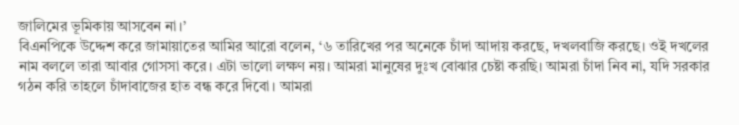জালিমের ভূমিকায় আসবেন না।’
বিএনপিকে উদ্দেশ করে জামায়াতের আমির আরো বলেন, ‘৬ তারিখের পর অনেকে চাঁদা আদায় করছে, দখলবাজি করছে। ওই দখলের নাম বললে তারা আবার গোসসা করে। এটা ভালো লক্ষণ নয়। আমরা মানুষের দুঃখ বোঝার চেষ্টা করছি। আমরা চাঁদা নিব না, যদি সরকার গঠন করি তাহলে চাঁদাবাজের হাত বন্ধ করে দিবো। আমরা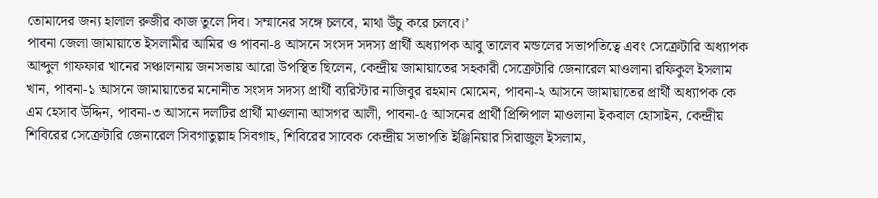তোমাদের জন্য হালাল রুজীর কাজ তুলে দিব। সম্মানের সঙ্গে চলবে, মাথা উঁচু করে চলবে।’
পাবনা জেলা জামায়াতে ইসলামীর আমির ও পাবনা-৪ আসনে সংসদ সদস্য প্রার্থী অধ্যাপক আবু তালেব মন্ডলের সভাপতিত্বে এবং সেক্রেটারি অধ্যাপক আব্দুল গাফফার খানের সঞ্চালনায় জনসভায় আরো উপস্থিত ছিলেন, কেন্দ্রীয় জামায়াতের সহকারী সেক্রেটারি জেনারেল মাওলানা রফিকুল ইসলাম খান, পাবনা-১ আসনে জামায়াতের মনোনীত সংসদ সদস্য প্রার্থী ব্যরিস্টার নাজিবুর রহমান মোমেন, পাবনা-২ আসনে জামায়াতের প্রার্থী অধ্যাপক কে এম হেসাব উদ্দিন, পাবনা-৩ আসনে দলটির প্রার্থী মাওলানা আসগর আলী, পাবনা-৫ আসনের প্রার্থী প্রিন্সিপাল মাওলানা ইকবাল হোসাইন, কেন্দ্রীয় শিবিরের সেক্রেটারি জেনারেল সিবগাতুল্লাহ সিবগাহ, শিবিরের সাবেক কেন্দ্রীয় সভাপতি ইঞ্জিনিয়ার সিরাজুল ইসলাম,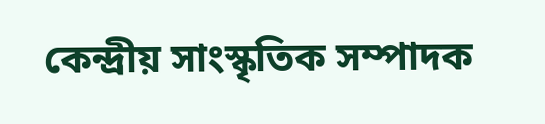কেন্দ্রীয় সাংস্কৃতিক সম্পাদক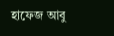হাফেজ আবু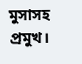মুসাসহ প্রমুখ।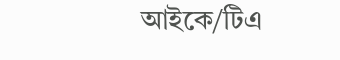আইকে/টিএ